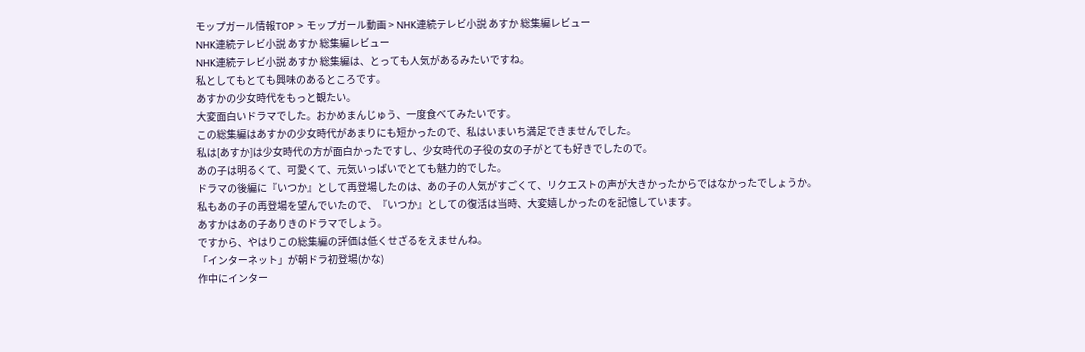モップガール情報TOP > モップガール動画 > NHK連続テレビ小説 あすか 総集編レビュー
NHK連続テレビ小説 あすか 総集編レビュー
NHK連続テレビ小説 あすか 総集編は、とっても人気があるみたいですね。
私としてもとても興味のあるところです。
あすかの少女時代をもっと観たい。
大変面白いドラマでした。おかめまんじゅう、一度食べてみたいです。
この総集編はあすかの少女時代があまりにも短かったので、私はいまいち満足できませんでした。
私は[あすか]は少女時代の方が面白かったですし、少女時代の子役の女の子がとても好きでしたので。
あの子は明るくて、可愛くて、元気いっぱいでとても魅力的でした。
ドラマの後編に『いつか』として再登場したのは、あの子の人気がすごくて、リクエストの声が大きかったからではなかったでしょうか。
私もあの子の再登場を望んでいたので、『いつか』としての復活は当時、大変嬉しかったのを記憶しています。
あすかはあの子ありきのドラマでしょう。
ですから、やはりこの総集編の評価は低くせざるをえませんね。
「インターネット」が朝ドラ初登場(かな)
作中にインター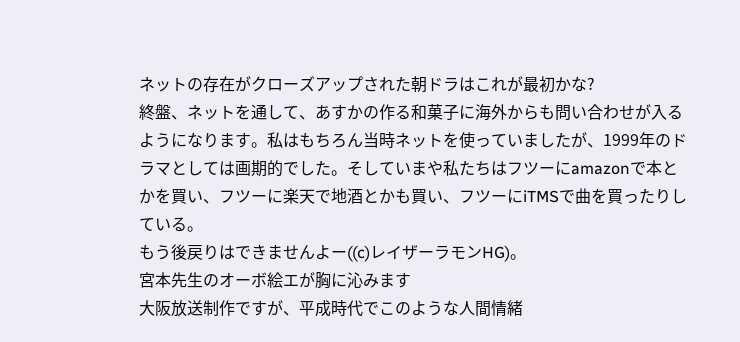ネットの存在がクローズアップされた朝ドラはこれが最初かな?
終盤、ネットを通して、あすかの作る和菓子に海外からも問い合わせが入るようになります。私はもちろん当時ネットを使っていましたが、1999年のドラマとしては画期的でした。そしていまや私たちはフツーにamazonで本とかを買い、フツーに楽天で地酒とかも買い、フツーにiTMSで曲を買ったりしている。
もう後戻りはできませんよー((c)レイザーラモンHG)。
宮本先生のオーボ絵エが胸に沁みます
大阪放送制作ですが、平成時代でこのような人間情緒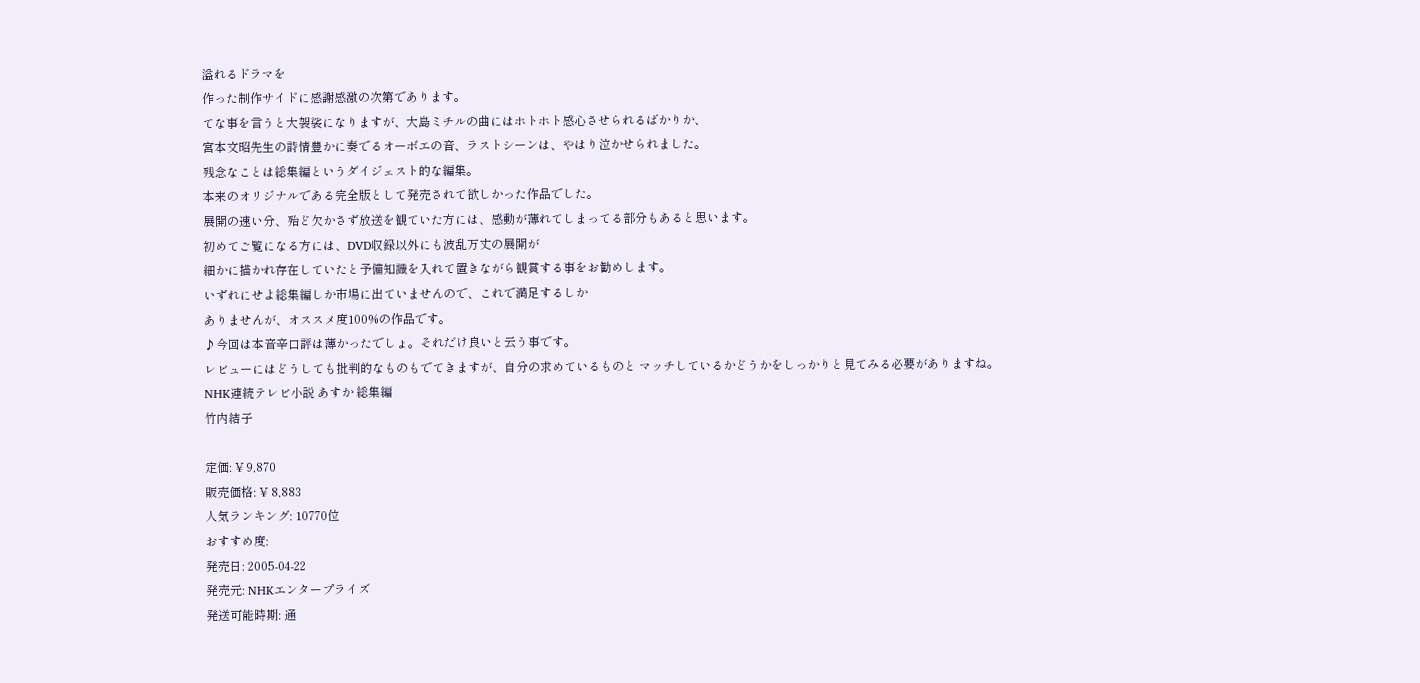溢れるドラマを
作った制作サイドに感謝感激の次第であります。
てな事を言うと大袈裟になりますが、大島ミチルの曲にはホトホト感心させられるばかりか、
宮本文昭先生の詩情豊かに奏でるオーボエの音、ラストシーンは、やはり泣かせられました。
残念なことは総集編というダイジェスト的な編集。
本来のオリジナルである完全版として発売されて欲しかった作品でした。
展開の速い分、殆ど欠かさず放送を観ていた方には、感動が薄れてしまってる部分もあると思います。
初めてご覧になる方には、DVD収録以外にも波乱万丈の展開が
細かに描かれ存在していたと予備知識を入れて置きながら観賞する事をお勧めします。
いずれにせよ総集編しか市場に出ていませんので、これで満足するしか
ありませんが、オススメ度100%の作品です。
♪今回は本音辛口評は薄かったでしょ。それだけ良いと云う事です。
レビューにはどうしても批判的なものもでてきますが、自分の求めているものと マッチしているかどうかをしっかりと見てみる必要がありますね。
NHK連続テレビ小説 あすか 総集編
竹内結子

定価: ¥ 9,870
販売価格: ¥ 8,883
人気ランキング: 10770位
おすすめ度:
発売日: 2005-04-22
発売元: NHKエンタープライズ
発送可能時期: 通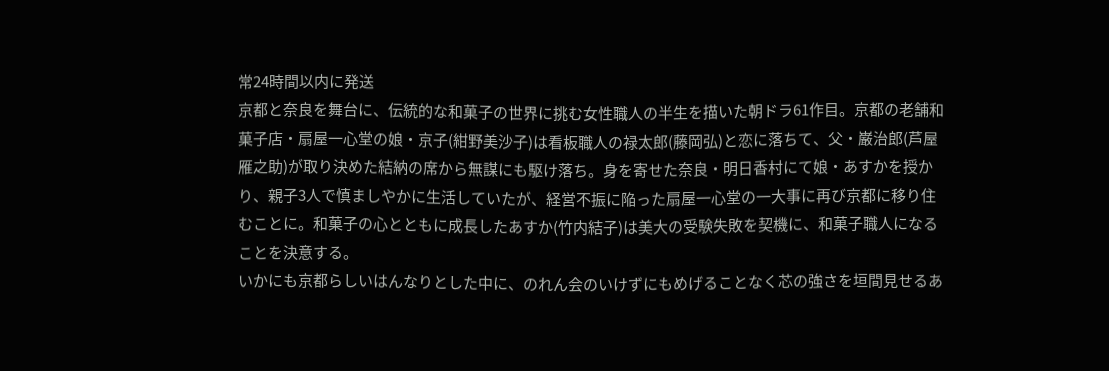常24時間以内に発送
京都と奈良を舞台に、伝統的な和菓子の世界に挑む女性職人の半生を描いた朝ドラ61作目。京都の老舗和菓子店・扇屋一心堂の娘・京子(紺野美沙子)は看板職人の禄太郎(藤岡弘)と恋に落ちて、父・巌治郎(芦屋雁之助)が取り決めた結納の席から無謀にも駆け落ち。身を寄せた奈良・明日香村にて娘・あすかを授かり、親子3人で慎ましやかに生活していたが、経営不振に陥った扇屋一心堂の一大事に再び京都に移り住むことに。和菓子の心とともに成長したあすか(竹内結子)は美大の受験失敗を契機に、和菓子職人になることを決意する。
いかにも京都らしいはんなりとした中に、のれん会のいけずにもめげることなく芯の強さを垣間見せるあ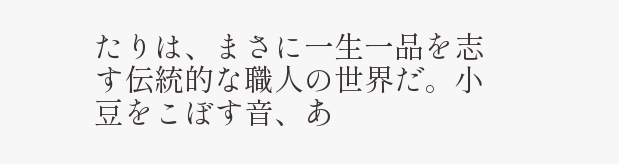たりは、まさに一生一品を志す伝統的な職人の世界だ。小豆をこぼす音、あ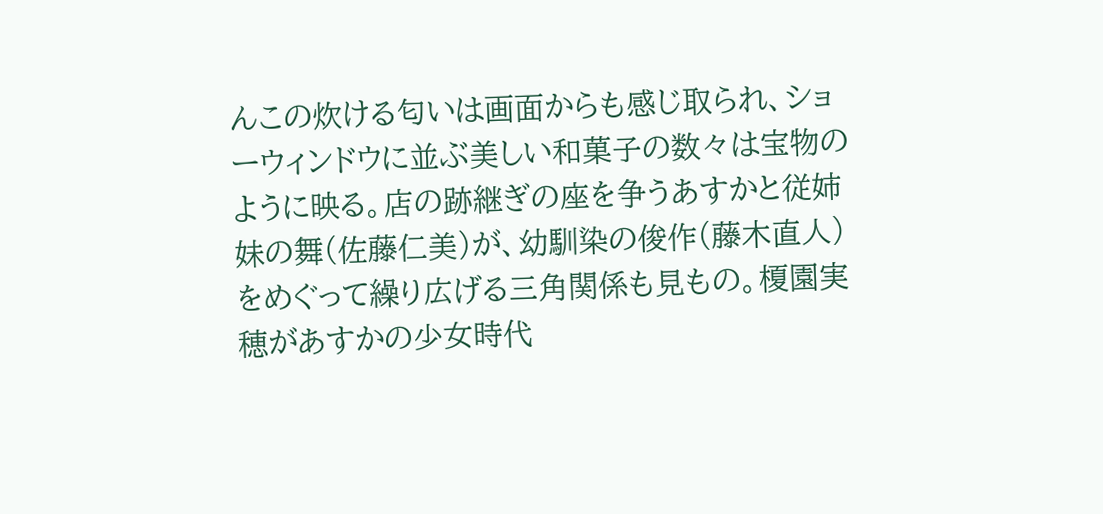んこの炊ける匂いは画面からも感じ取られ、ショーウィンドウに並ぶ美しい和菓子の数々は宝物のように映る。店の跡継ぎの座を争うあすかと従姉妹の舞(佐藤仁美)が、幼馴染の俊作(藤木直人)をめぐって繰り広げる三角関係も見もの。榎園実穂があすかの少女時代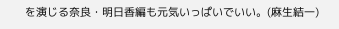を演じる奈良・明日香編も元気いっぱいでいい。(麻生結一)